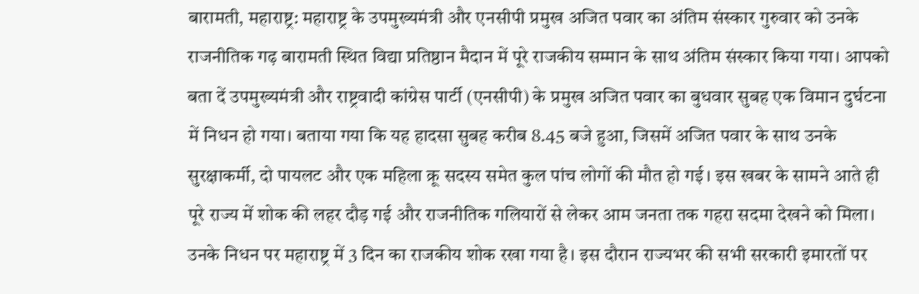बारामती, महाराष्ट्र: महाराष्ट्र के उपमुख्यमंत्री और एनसीपी प्रमुख अजित पवार का अंतिम संस्कार गुरुवार को उनके राजनीतिक गढ़ बारामती स्थित विद्या प्रतिष्ठान मैदान में पूरे राजकीय सम्मान के साथ अंतिम संस्कार किया गया। आपको बता दें उपमुख्यमंत्री और राष्ट्रवादी कांग्रेस पार्टी (एनसीपी) के प्रमुख अजित पवार का बुधवार सुबह एक विमान दुर्घटना में निधन हो गया। बताया गया कि यह हादसा सुबह करीब 8.45 बजे हुआ, जिसमें अजित पवार के साथ उनके सुरक्षाकर्मी, दो पायलट और एक महिला क्रू सदस्य समेत कुल पांच लोगों की मौत हो गई। इस खबर के सामने आते ही पूरे राज्य में शोक की लहर दौड़ गई और राजनीतिक गलियारों से लेकर आम जनता तक गहरा सदमा देखने को मिला। उनके निधन पर महाराष्ट्र में 3 दिन का राजकीय शोक रखा गया है। इस दौरान राज्यभर की सभी सरकारी इमारतों पर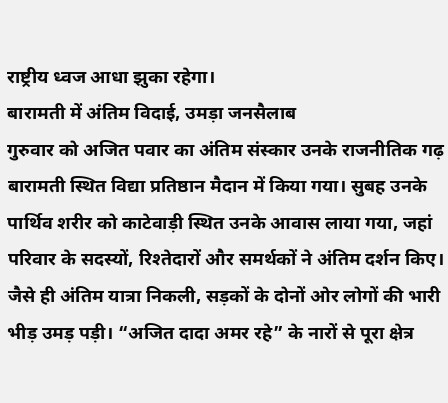राष्ट्रीय ध्वज आधा झुका रहेगा।
बारामती में अंतिम विदाई, उमड़ा जनसैलाब
गुरुवार को अजित पवार का अंतिम संस्कार उनके राजनीतिक गढ़ बारामती स्थित विद्या प्रतिष्ठान मैदान में किया गया। सुबह उनके पार्थिव शरीर को काटेवाड़ी स्थित उनके आवास लाया गया, जहां परिवार के सदस्यों, रिश्तेदारों और समर्थकों ने अंतिम दर्शन किए। जैसे ही अंतिम यात्रा निकली, सड़कों के दोनों ओर लोगों की भारी भीड़ उमड़ पड़ी। “अजित दादा अमर रहे” के नारों से पूरा क्षेत्र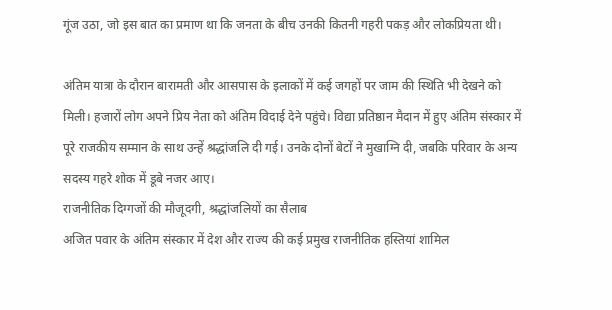गूंज उठा, जो इस बात का प्रमाण था कि जनता के बीच उनकी कितनी गहरी पकड़ और लोकप्रियता थी।

अंतिम यात्रा के दौरान बारामती और आसपास के इलाकों में कई जगहों पर जाम की स्थिति भी देखने को मिली। हजारों लोग अपने प्रिय नेता को अंतिम विदाई देने पहुंचे। विद्या प्रतिष्ठान मैदान में हुए अंतिम संस्कार में पूरे राजकीय सम्मान के साथ उन्हें श्रद्धांजलि दी गई। उनके दोनों बेटों ने मुखाग्नि दी, जबकि परिवार के अन्य सदस्य गहरे शोक में डूबे नजर आए।
राजनीतिक दिग्गजों की मौजूदगी, श्रद्धांजलियों का सैलाब
अजित पवार के अंतिम संस्कार में देश और राज्य की कई प्रमुख राजनीतिक हस्तियां शामिल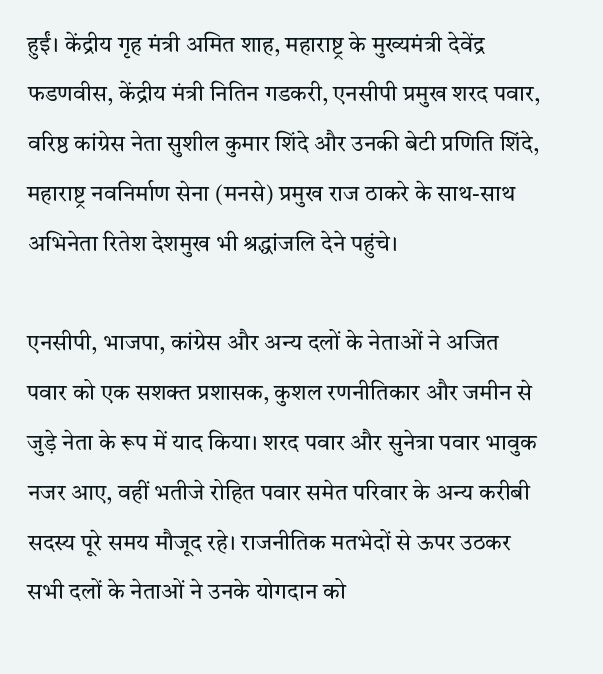हुईं। केंद्रीय गृह मंत्री अमित शाह, महाराष्ट्र के मुख्यमंत्री देवेंद्र फडणवीस, केंद्रीय मंत्री नितिन गडकरी, एनसीपी प्रमुख शरद पवार, वरिष्ठ कांग्रेस नेता सुशील कुमार शिंदे और उनकी बेटी प्रणिति शिंदे, महाराष्ट्र नवनिर्माण सेना (मनसे) प्रमुख राज ठाकरे के साथ-साथ अभिनेता रितेश देशमुख भी श्रद्धांजलि देने पहुंचे।

एनसीपी, भाजपा, कांग्रेस और अन्य दलों के नेताओं ने अजित पवार को एक सशक्त प्रशासक, कुशल रणनीतिकार और जमीन से जुड़े नेता के रूप में याद किया। शरद पवार और सुनेत्रा पवार भावुक नजर आए, वहीं भतीजे रोहित पवार समेत परिवार के अन्य करीबी सदस्य पूरे समय मौजूद रहे। राजनीतिक मतभेदों से ऊपर उठकर सभी दलों के नेताओं ने उनके योगदान को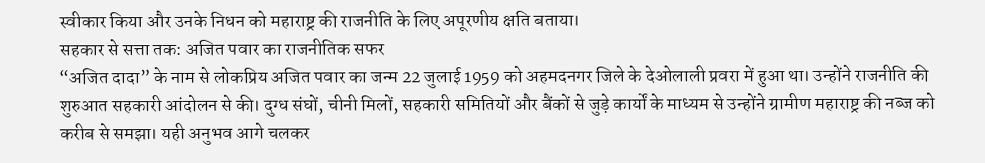स्वीकार किया और उनके निधन को महाराष्ट्र की राजनीति के लिए अपूरणीय क्षति बताया।
सहकार से सत्ता तक: अजित पवार का राजनीतिक सफर
“अजित दादा” के नाम से लोकप्रिय अजित पवार का जन्म 22 जुलाई 1959 को अहमदनगर जिले के देओलाली प्रवरा में हुआ था। उन्होंने राजनीति की शुरुआत सहकारी आंदोलन से की। दुग्ध संघों, चीनी मिलों, सहकारी समितियों और बैंकों से जुड़े कार्यों के माध्यम से उन्होंने ग्रामीण महाराष्ट्र की नब्ज को करीब से समझा। यही अनुभव आगे चलकर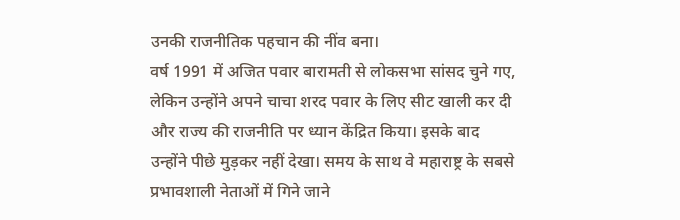उनकी राजनीतिक पहचान की नींव बना।
वर्ष 1991 में अजित पवार बारामती से लोकसभा सांसद चुने गए, लेकिन उन्होंने अपने चाचा शरद पवार के लिए सीट खाली कर दी और राज्य की राजनीति पर ध्यान केंद्रित किया। इसके बाद उन्होंने पीछे मुड़कर नहीं देखा। समय के साथ वे महाराष्ट्र के सबसे प्रभावशाली नेताओं में गिने जाने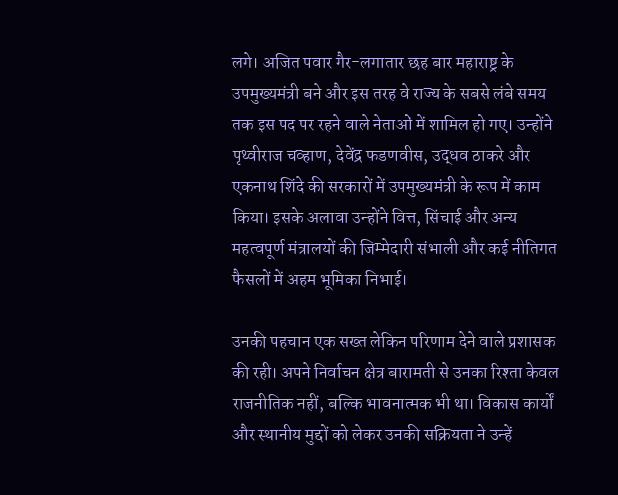लगे। अजित पवार गैर-लगातार छह बार महाराष्ट्र के उपमुख्यमंत्री बने और इस तरह वे राज्य के सबसे लंबे समय तक इस पद पर रहने वाले नेताओं में शामिल हो गए। उन्होंने पृथ्वीराज चव्हाण, देवेंद्र फडणवीस, उद्धव ठाकरे और एकनाथ शिंदे की सरकारों में उपमुख्यमंत्री के रूप में काम किया। इसके अलावा उन्होंने वित्त, सिंचाई और अन्य महत्वपूर्ण मंत्रालयों की जिम्मेदारी संभाली और कई नीतिगत फैसलों में अहम भूमिका निभाई।

उनकी पहचान एक सख्त लेकिन परिणाम देने वाले प्रशासक की रही। अपने निर्वाचन क्षेत्र बारामती से उनका रिश्ता केवल राजनीतिक नहीं, बल्कि भावनात्मक भी था। विकास कार्यों और स्थानीय मुद्दों को लेकर उनकी सक्रियता ने उन्हें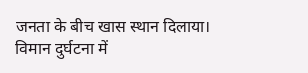जनता के बीच खास स्थान दिलाया। विमान दुर्घटना में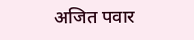अजित पवार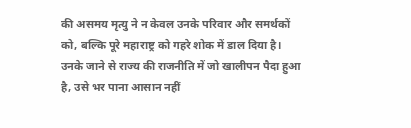की असमय मृत्यु ने न केवल उनके परिवार और समर्थकों को, बल्कि पूरे महाराष्ट्र को गहरे शोक में डाल दिया है। उनके जाने से राज्य की राजनीति में जो खालीपन पैदा हुआ है, उसे भर पाना आसान नहीं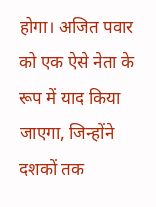होगा। अजित पवार को एक ऐसे नेता के रूप में याद किया जाएगा, जिन्होंने दशकों तक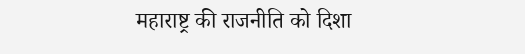महाराष्ट्र की राजनीति को दिशा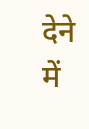देने में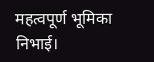महत्वपूर्ण भूमिका निभाई।